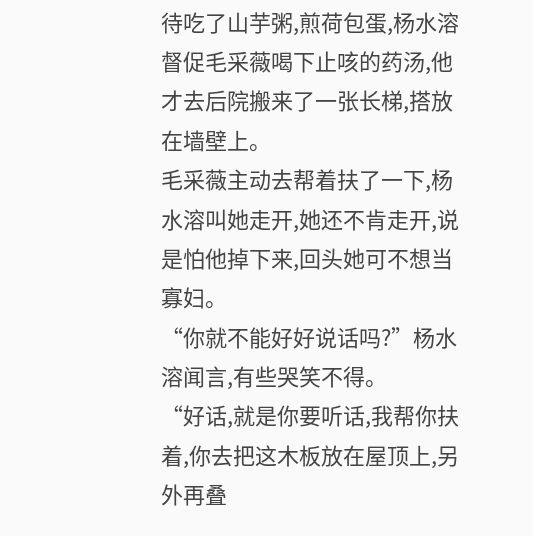待吃了山芋粥,煎荷包蛋,杨水溶督促毛采薇喝下止咳的药汤,他才去后院搬来了一张长梯,搭放在墙壁上。
毛采薇主动去帮着扶了一下,杨水溶叫她走开,她还不肯走开,说是怕他掉下来,回头她可不想当寡妇。
“你就不能好好说话吗?”杨水溶闻言,有些哭笑不得。
“好话,就是你要听话,我帮你扶着,你去把这木板放在屋顶上,另外再叠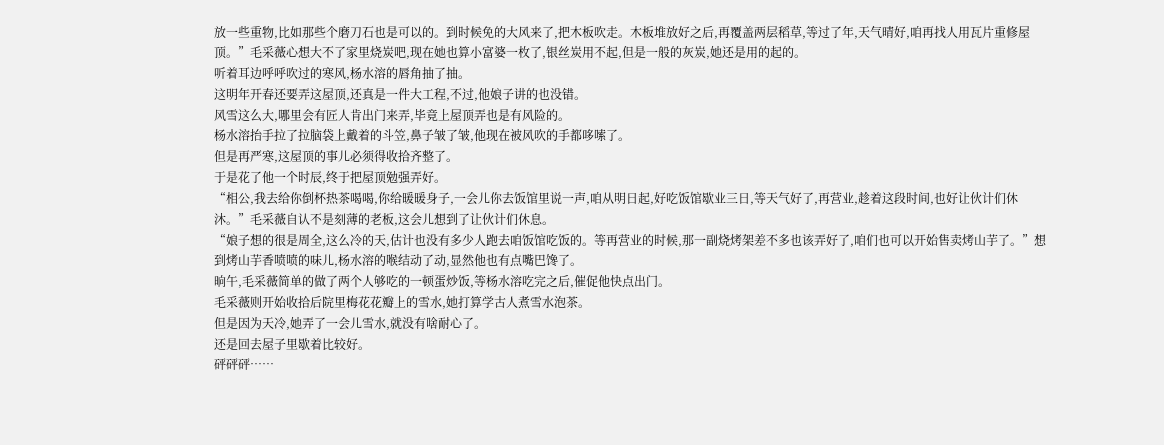放一些重物,比如那些个磨刀石也是可以的。到时候免的大风来了,把木板吹走。木板堆放好之后,再覆盖两层稻草,等过了年,天气晴好,咱再找人用瓦片重修屋顶。”毛采薇心想大不了家里烧炭吧,现在她也算小富婆一枚了,银丝炭用不起,但是一般的灰炭,她还是用的起的。
听着耳边呼呼吹过的寒风,杨水溶的唇角抽了抽。
这明年开春还要弄这屋顶,还真是一件大工程,不过,他娘子讲的也没错。
风雪这么大,哪里会有匠人肯出门来弄,毕竟上屋顶弄也是有风险的。
杨水溶抬手拉了拉脑袋上戴着的斗笠,鼻子皱了皱,他现在被风吹的手都哆嗦了。
但是再严寒,这屋顶的事儿必须得收拾齐整了。
于是花了他一个时辰,终于把屋顶勉强弄好。
“相公,我去给你倒杯热茶喝喝,你给暖暖身子,一会儿你去饭馆里说一声,咱从明日起,好吃饭馆歇业三日,等天气好了,再营业,趁着这段时间,也好让伙计们休沐。”毛采薇自认不是刻薄的老板,这会儿想到了让伙计们休息。
“娘子想的很是周全,这么冷的天,估计也没有多少人跑去咱饭馆吃饭的。等再营业的时候,那一副烧烤架差不多也该弄好了,咱们也可以开始售卖烤山芋了。”想到烤山芋香喷喷的味儿,杨水溶的喉结动了动,显然他也有点嘴巴馋了。
晌午,毛采薇简单的做了两个人够吃的一顿蛋炒饭,等杨水溶吃完之后,催促他快点出门。
毛采薇则开始收拾后院里梅花花瓣上的雪水,她打算学古人煮雪水泡茶。
但是因为天冷,她弄了一会儿雪水,就没有啥耐心了。
还是回去屋子里歇着比较好。
砰砰砰……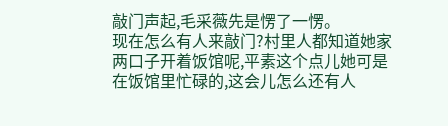敲门声起,毛采薇先是愣了一愣。
现在怎么有人来敲门?村里人都知道她家两口子开着饭馆呢,平素这个点儿她可是在饭馆里忙碌的,这会儿怎么还有人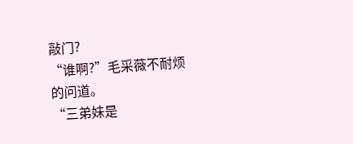敲门?
“谁啊?”毛采薇不耐烦的问道。
“三弟妹是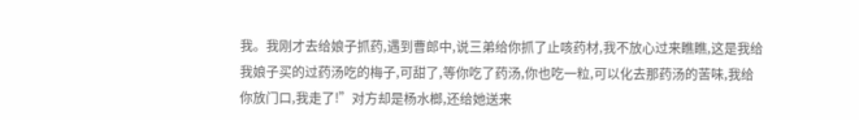我。我刚才去给娘子抓药,遇到曹郎中,说三弟给你抓了止咳药材,我不放心过来瞧瞧,这是我给我娘子买的过药汤吃的梅子,可甜了,等你吃了药汤,你也吃一粒,可以化去那药汤的苦味,我给你放门口,我走了!”对方却是杨水榔,还给她送来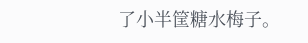了小半筐糖水梅子。